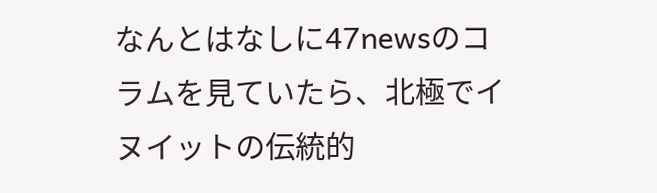なんとはなしに47newsのコラムを見ていたら、北極でイヌイットの伝統的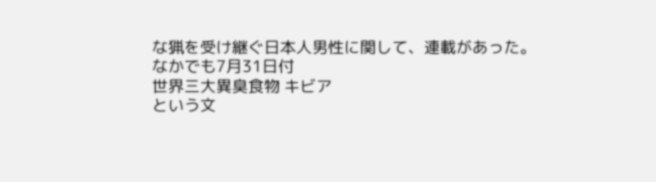な猟を受け継ぐ日本人男性に関して、連載があった。
なかでも7月31日付
世界三大異臭食物 キビア
という文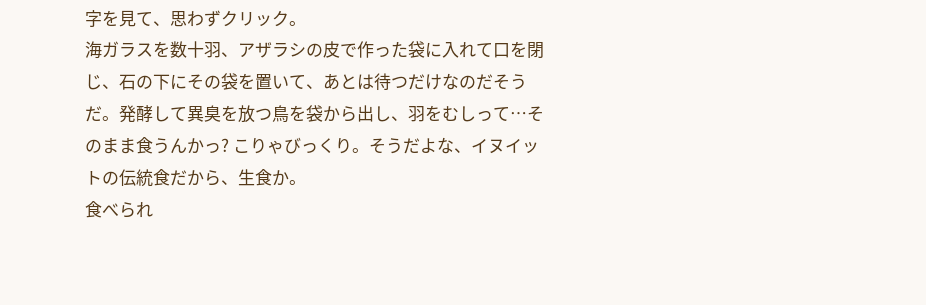字を見て、思わずクリック。
海ガラスを数十羽、アザラシの皮で作った袋に入れて口を閉じ、石の下にその袋を置いて、あとは待つだけなのだそうだ。発酵して異臭を放つ鳥を袋から出し、羽をむしって…そのまま食うんかっ? こりゃびっくり。そうだよな、イヌイットの伝統食だから、生食か。
食べられ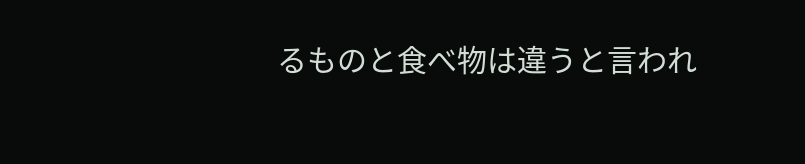るものと食べ物は違うと言われ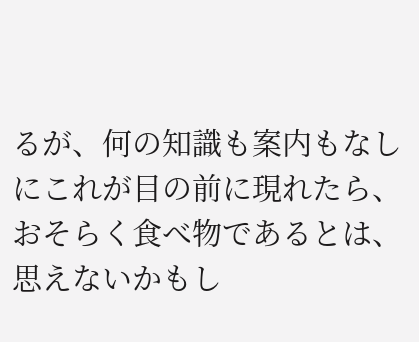るが、何の知識も案内もなしにこれが目の前に現れたら、おそらく食べ物であるとは、思えないかもし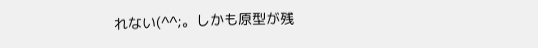れない(^^;。しかも原型が残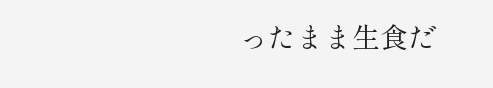ったまま生食だ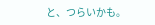と、つらいかも。